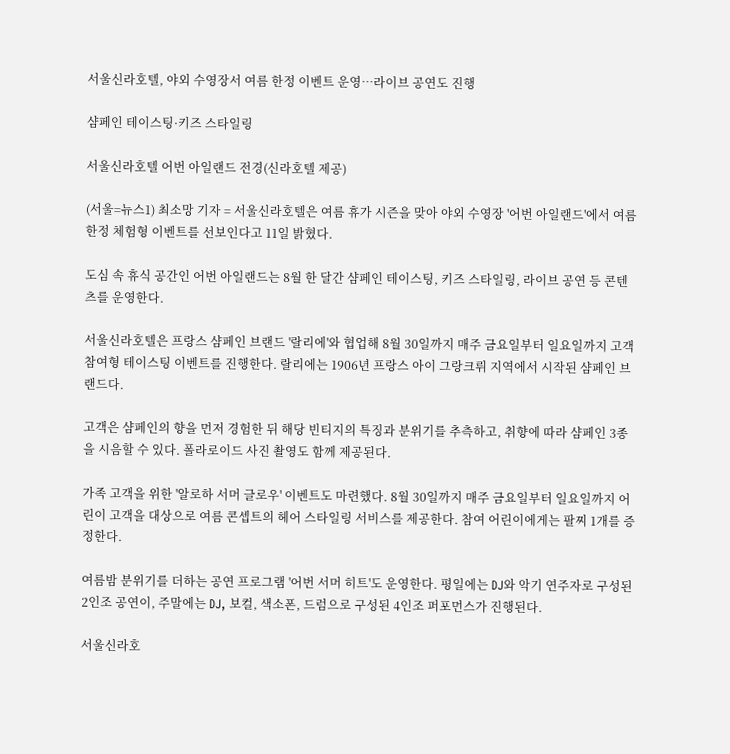서울신라호텔, 야외 수영장서 여름 한정 이벤트 운영…라이브 공연도 진행

샴페인 테이스팅·키즈 스타일링

서울신라호텔 어번 아일랜드 전경(신라호텔 제공)

(서울=뉴스1) 최소망 기자 = 서울신라호텔은 여름 휴가 시즌을 맞아 야외 수영장 '어번 아일랜드'에서 여름 한정 체험형 이벤트를 선보인다고 11일 밝혔다.

도심 속 휴식 공간인 어번 아일랜드는 8월 한 달간 샴페인 테이스팅, 키즈 스타일링, 라이브 공연 등 콘텐츠를 운영한다.

서울신라호텔은 프랑스 샴페인 브랜드 '랄리에'와 협업해 8월 30일까지 매주 금요일부터 일요일까지 고객 참여형 테이스팅 이벤트를 진행한다. 랄리에는 1906년 프랑스 아이 그랑크뤼 지역에서 시작된 샴페인 브랜드다.

고객은 샴페인의 향을 먼저 경험한 뒤 해당 빈티지의 특징과 분위기를 추측하고, 취향에 따라 샴페인 3종을 시음할 수 있다. 폴라로이드 사진 촬영도 함께 제공된다.

가족 고객을 위한 '알로하 서머 글로우' 이벤트도 마련했다. 8월 30일까지 매주 금요일부터 일요일까지 어린이 고객을 대상으로 여름 콘셉트의 헤어 스타일링 서비스를 제공한다. 참여 어린이에게는 팔찌 1개를 증정한다.

여름밤 분위기를 더하는 공연 프로그램 '어번 서머 히트'도 운영한다. 평일에는 DJ와 악기 연주자로 구성된 2인조 공연이, 주말에는 DJ, 보컬, 색소폰, 드럼으로 구성된 4인조 퍼포먼스가 진행된다.

서울신라호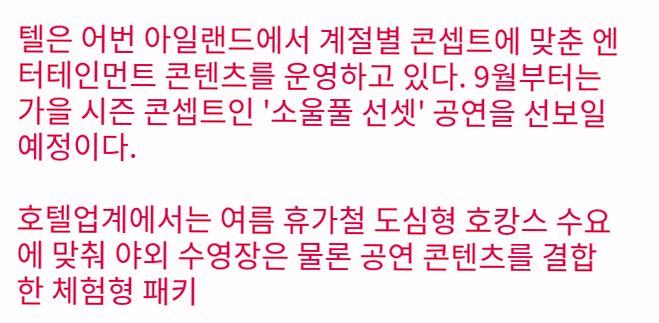텔은 어번 아일랜드에서 계절별 콘셉트에 맞춘 엔터테인먼트 콘텐츠를 운영하고 있다. 9월부터는 가을 시즌 콘셉트인 '소울풀 선셋' 공연을 선보일 예정이다.

호텔업계에서는 여름 휴가철 도심형 호캉스 수요에 맞춰 야외 수영장은 물론 공연 콘텐츠를 결합한 체험형 패키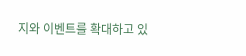지와 이벤트를 확대하고 있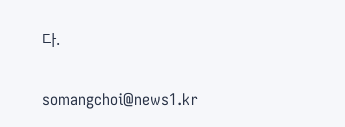다.

somangchoi@news1.kr